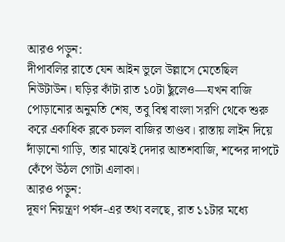আরও পড়ুন:
দীপাবলির রাতে যেন আইন ভুলে উল্লাসে মেতেছিল নিউটাউন। ঘড়ির কাঁটা রাত ১০টা ছুঁলেও—যখন বাজি পোড়ানোর অনুমতি শেষ, তবু বিশ্ব বাংলা সরণি থেকে শুরু করে একাধিক ব্লকে চলল বাজির তাণ্ডব। রাস্তায় লাইন দিয়ে দাঁড়ানো গাড়ি, তার মাঝেই দেদার আতশবাজি, শব্দের দাপটে কেঁপে উঠল গোটা এলাকা।
আরও পড়ুন:
দূষণ নিয়ন্ত্রণ পর্ষদ-এর তথ্য বলছে, রাত ১১টার মধ্যে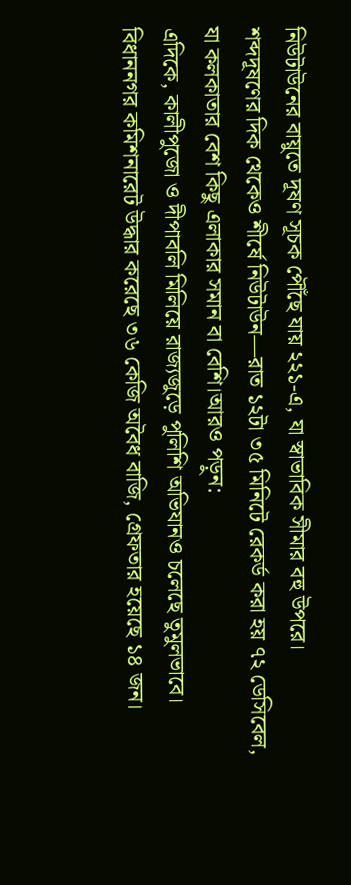নিউটাউনের বায়ুতে দূষণ সূচক পৌঁছে যায় ২২১-এ, যা স্বাভাবিক সীমার বহু উপরে।
শব্দদূষণের দিক থেকেও শীর্ষে নিউটাউন—রাত ১২টা ৩৫ মিনিটে রেকর্ড করা হয় ৭২ ডেসিবেল, যা কলকাতার বেশ কিছু এলাকার সমান বা বেশি।আরও পড়ুন:
এদিকে, কালীপুজো ও দীপাবলি মিলিয়ে রাজ্যজুড়ে পুলিশি অভিযানও চলেছে তুমুলভাবে। বিধাননগর কমিশনারেট উদ্ধার করেছে ৩৬ কেজি অবৈধ বাজি, গ্রেফতার হয়েছে ১৪ জন।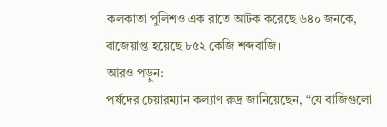কলকাতা পুলিশও এক রাতে আটক করেছে ৬৪০ জনকে, বাজেয়াপ্ত হয়েছে ৮৫২ কেজি শব্দবাজি।
আরও পড়ুন:
পর্ষদের চেয়ারম্যান কল্যাণ রুদ্র জানিয়েছেন, “যে বাজিগুলো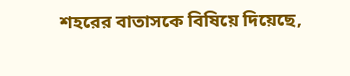শহরের বাতাসকে বিষিয়ে দিয়েছে,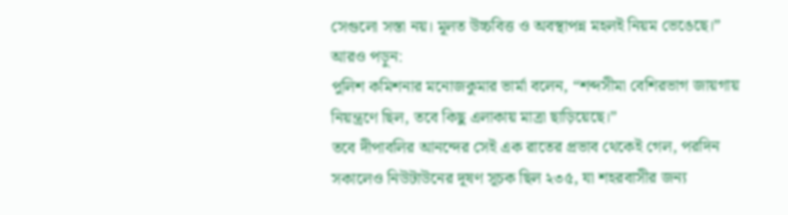সেগুলো সস্তা নয়। মূলত উচ্চবিত্ত ও অবস্থাপন্ন মহলই নিয়ম ভেঙেছে।”
আরও পড়ুন:
পুলিশ কমিশনার মনোজকুমার ভার্মা বলেন, “শব্দসীমা বেশিরভাগ জায়গায় নিয়ন্ত্রণে ছিল, তবে কিছু এলাকায় মাত্রা ছাড়িয়েছে।”
তবে দীপাবলির আনন্দের সেই এক রাতের প্রভাব থেকেই গেল, পরদিন সকালেও নিউটাউনের দূষণ সূচক ছিল ২৩৫, যা শহরবাসীর জন্য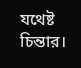যথেষ্ট চিন্তার।